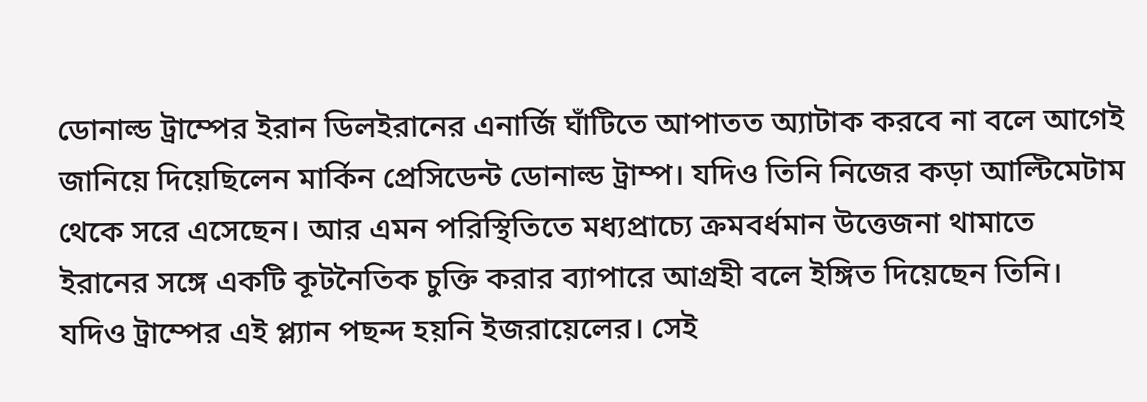ডোনাল্ড ট্রাম্পের ইরান ডিলইরানের এনার্জি ঘাঁটিতে আপাতত অ্যাটাক করবে না বলে আগেই জানিয়ে দিয়েছিলেন মার্কিন প্রেসিডেন্ট ডোনাল্ড ট্রাম্প। যদিও তিনি নিজের কড়া আল্টিমেটাম থেকে সরে এসেছেন। আর এমন পরিস্থিতিতে মধ্যপ্রাচ্যে ক্রমবর্ধমান উত্তেজনা থামাতে ইরানের সঙ্গে একটি কূটনৈতিক চুক্তি করার ব্যাপারে আগ্রহী বলে ইঙ্গিত দিয়েছেন তিনি।
যদিও ট্রাম্পের এই প্ল্যান পছন্দ হয়নি ইজরায়েলের। সেই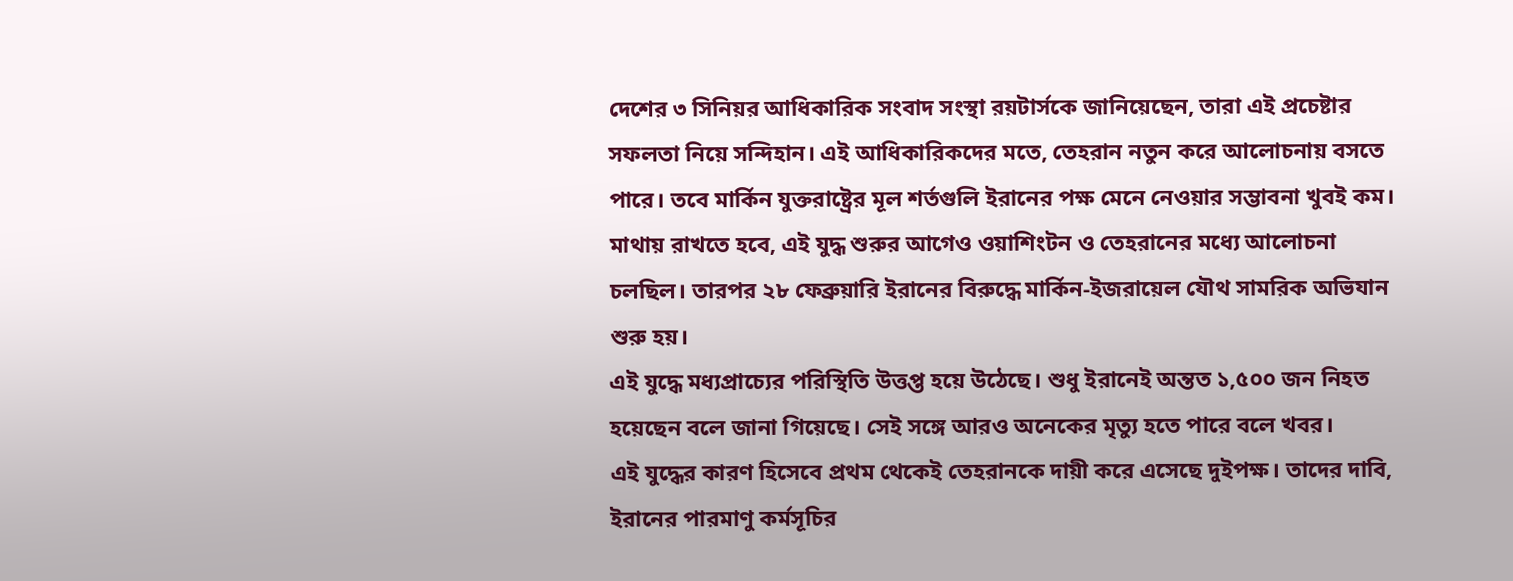দেশের ৩ সিনিয়র আধিকারিক সংবাদ সংস্থা রয়টার্সকে জানিয়েছেন, তারা এই প্রচেষ্টার সফলতা নিয়ে সন্দিহান। এই আধিকারিকদের মতে, তেহরান নতুন করে আলোচনায় বসতে পারে। তবে মার্কিন যুক্তরাষ্ট্রের মূল শর্তগুলি ইরানের পক্ষ মেনে নেওয়ার সম্ভাবনা খুবই কম।
মাথায় রাখতে হবে, এই যুদ্ধ শুরুর আগেও ওয়াশিংটন ও তেহরানের মধ্যে আলোচনা চলছিল। তারপর ২৮ ফেব্রুয়ারি ইরানের বিরুদ্ধে মার্কিন-ইজরায়েল যৌথ সামরিক অভিযান শুরু হয়।
এই যুদ্ধে মধ্যপ্রাচ্যের পরিস্থিতি উত্তপ্ত হয়ে উঠেছে। শুধু ইরানেই অন্তত ১,৫০০ জন নিহত হয়েছেন বলে জানা গিয়েছে। সেই সঙ্গে আরও অনেকের মৃত্যু হতে পারে বলে খবর।
এই যুদ্ধের কারণ হিসেবে প্রথম থেকেই তেহরানকে দায়ী করে এসেছে দুইপক্ষ। তাদের দাবি, ইরানের পারমাণু কর্মসূচির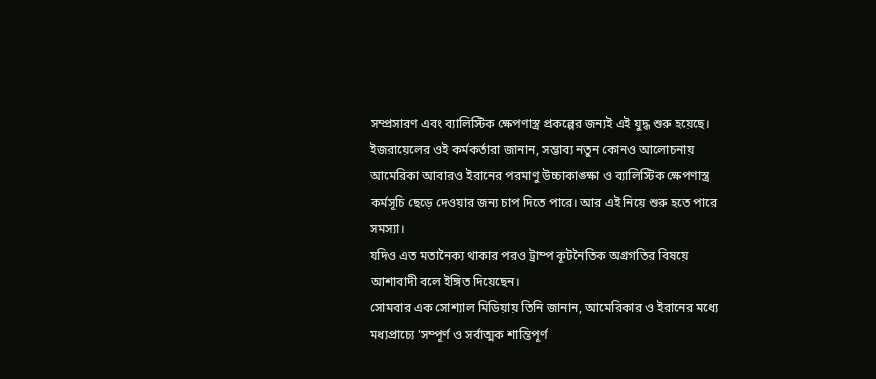সম্প্রসারণ এবং ব্যালিস্টিক ক্ষেপণাস্ত্র প্রকল্পের জন্যই এই যুদ্ধ শুরু হয়েছে।
ইজরায়েলের ওই কর্মকর্তারা জানান, সম্ভাব্য নতুন কোনও আলোচনায় আমেরিকা আবারও ইরানের পরমাণু উচ্চাকাঙ্ক্ষা ও ব্যালিস্টিক ক্ষেপণাস্ত্র কর্মসূচি ছেড়ে দেওয়ার জন্য চাপ দিতে পারে। আর এই নিয়ে শুরু হতে পারে সমস্যা।
যদিও এত মতানৈক্য থাকার পরও ট্রাম্প কূটনৈতিক অগ্রগতির বিষয়ে আশাবাদী বলে ইঙ্গিত দিয়েছেন।
সোমবার এক সোশ্যাল মিডিয়ায় তিনি জানান, আমেরিকার ও ইরানের মধ্যে মধ্যপ্রাচ্যে 'সম্পূর্ণ ও সর্বাত্মক শান্তিপূর্ণ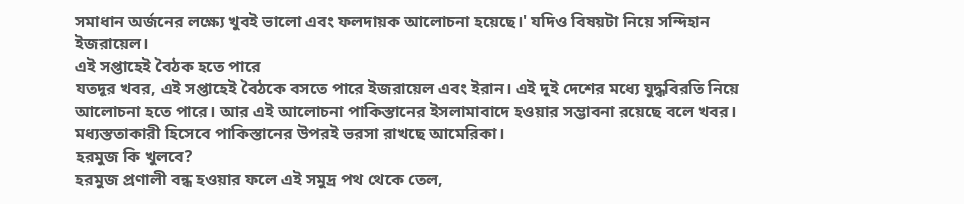সমাধান অর্জনের লক্ষ্যে খুবই ভালো এবং ফলদায়ক আলোচনা হয়েছে।' যদিও বিষয়টা নিয়ে সন্দিহান ইজরায়েল।
এই সপ্তাহেই বৈঠক হতে পারে
যতদূর খবর, এই সপ্তাহেই বৈঠকে বসতে পারে ইজরায়েল এবং ইরান। এই দুই দেশের মধ্যে যুদ্ধবিরতি নিয়ে আলোচনা হতে পারে। আর এই আলোচনা পাকিস্তানের ইসলামাবাদে হওয়ার সম্ভাবনা রয়েছে বলে খবর। মধ্যস্ততাকারী হিসেবে পাকিস্তানের উপরই ভরসা রাখছে আমেরিকা।
হরমুজ কি খুলবে?
হরমুজ প্রণালী বন্ধ হওয়ার ফলে এই সমুদ্র পথ থেকে তেল,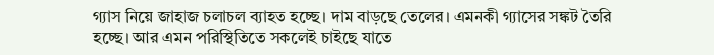গ্যাস নিয়ে জাহাজ চলাচল ব্যাহত হচ্ছে। দাম বাড়ছে তেলের। এমনকী গ্যাসের সঙ্কট তৈরি হচ্ছে। আর এমন পরিস্থিতিতে সকলেই চাইছে যাতে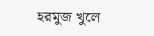হরমুজ খুলে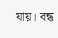যায়। বন্ধ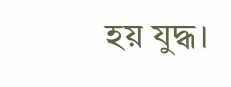হয় যুদ্ধ।